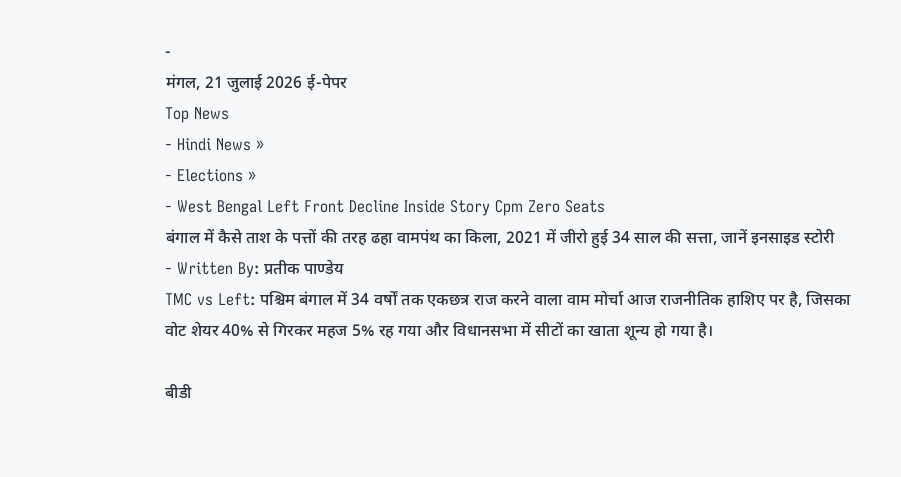-
मंगल, 21 जुलाई 2026 ई-पेपर
Top News
- Hindi News »
- Elections »
- West Bengal Left Front Decline Inside Story Cpm Zero Seats
बंगाल में कैसे ताश के पत्तों की तरह ढहा वामपंथ का किला, 2021 में जीरो हुई 34 साल की सत्ता, जानें इनसाइड स्टोरी
- Written By: प्रतीक पाण्डेय
TMC vs Left: पश्चिम बंगाल में 34 वर्षों तक एकछत्र राज करने वाला वाम मोर्चा आज राजनीतिक हाशिए पर है, जिसका वोट शेयर 40% से गिरकर महज 5% रह गया और विधानसभा में सीटों का खाता शून्य हो गया है।

बीडी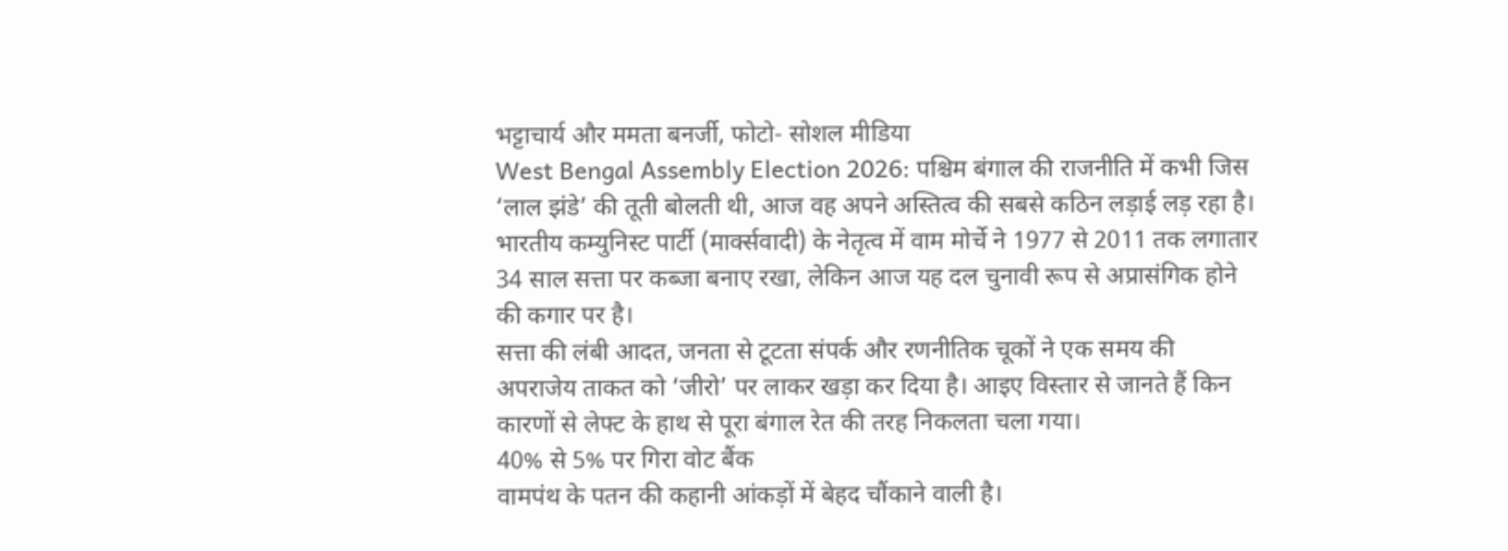भट्टाचार्य और ममता बनर्जी, फोटो- सोशल मीडिया
West Bengal Assembly Election 2026: पश्चिम बंगाल की राजनीति में कभी जिस ‘लाल झंडे’ की तूती बोलती थी, आज वह अपने अस्तित्व की सबसे कठिन लड़ाई लड़ रहा है। भारतीय कम्युनिस्ट पार्टी (मार्क्सवादी) के नेतृत्व में वाम मोर्चे ने 1977 से 2011 तक लगातार 34 साल सत्ता पर कब्जा बनाए रखा, लेकिन आज यह दल चुनावी रूप से अप्रासंगिक होने की कगार पर है।
सत्ता की लंबी आदत, जनता से टूटता संपर्क और रणनीतिक चूकों ने एक समय की अपराजेय ताकत को ‘जीरो’ पर लाकर खड़ा कर दिया है। आइए विस्तार से जानते हैं किन कारणों से लेफ्ट के हाथ से पूरा बंगाल रेत की तरह निकलता चला गया।
40% से 5% पर गिरा वोट बैंक
वामपंथ के पतन की कहानी आंकड़ों में बेहद चौंकाने वाली है।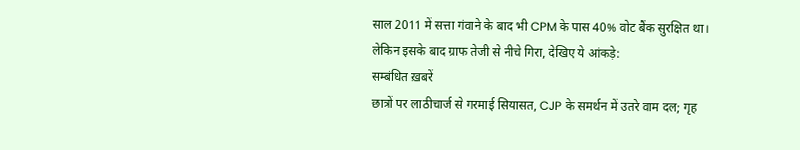साल 2011 में सत्ता गंवाने के बाद भी CPM के पास 40% वोट बैंक सुरक्षित था। लेकिन इसके बाद ग्राफ तेजी से नीचे गिरा, देखिए ये आंकड़े:
सम्बंधित ख़बरें
छात्रों पर लाठीचार्ज से गरमाई सियासत, CJP के समर्थन में उतरे वाम दल; गृह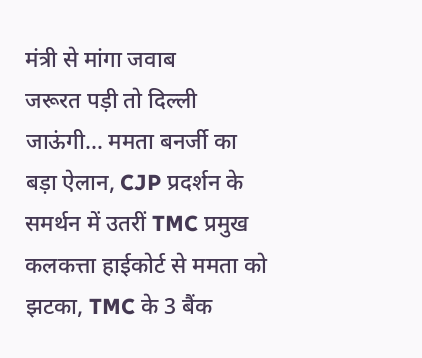मंत्री से मांगा जवाब
जरूरत पड़ी तो दिल्ली जाऊंगी… ममता बनर्जी का बड़ा ऐलान, CJP प्रदर्शन के समर्थन में उतरीं TMC प्रमुख
कलकत्ता हाईकोर्ट से ममता को झटका, TMC के 3 बैंक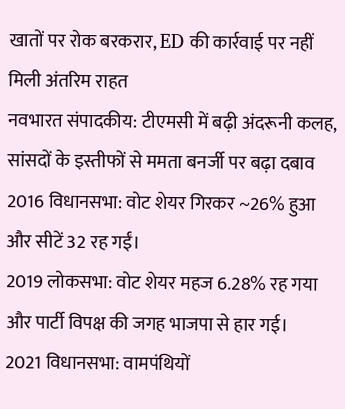खातों पर रोक बरकरार, ED की कार्रवाई पर नहीं मिली अंतरिम राहत
नवभारत संपादकीय: टीएमसी में बढ़ी अंदरूनी कलह, सांसदों के इस्तीफों से ममता बनर्जी पर बढ़ा दबाव
2016 विधानसभा: वोट शेयर गिरकर ~26% हुआ और सीटें 32 रह गईं।
2019 लोकसभा: वोट शेयर महज 6.28% रह गया और पार्टी विपक्ष की जगह भाजपा से हार गई।
2021 विधानसभा: वामपंथियों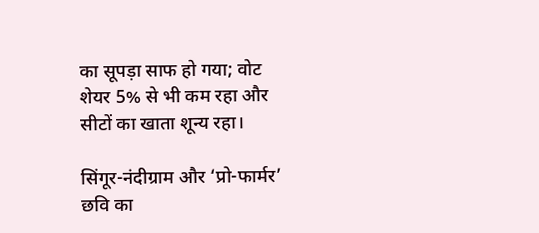का सूपड़ा साफ हो गया; वोट शेयर 5% से भी कम रहा और सीटों का खाता शून्य रहा।

सिंगूर-नंदीग्राम और ‘प्रो-फार्मर’ छवि का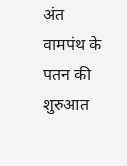अंत
वामपंथ के पतन की शुरुआत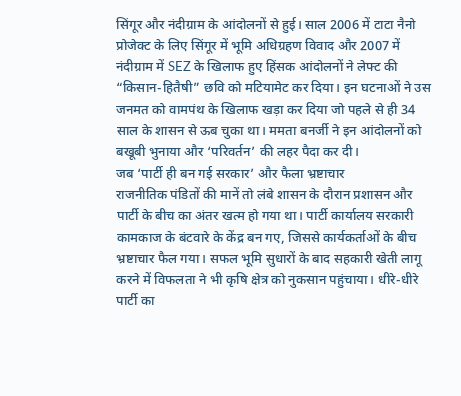सिंगूर और नंदीग्राम के आंदोलनों से हुई। साल 2006 में टाटा नैनो प्रोजेक्ट के लिए सिंगूर में भूमि अधिग्रहण विवाद और 2007 में नंदीग्राम में SEZ के खिलाफ हुए हिंसक आंदोलनों ने लेफ्ट की “किसान-हितैषी” छवि को मटियामेट कर दिया। इन घटनाओं ने उस जनमत को वामपंथ के खिलाफ खड़ा कर दिया जो पहले से ही 34 साल के शासन से ऊब चुका था। ममता बनर्जी ने इन आंदोलनों को बखूबी भुनाया और ‘परिवर्तन’ की लहर पैदा कर दी।
जब ‘पार्टी ही बन गई सरकार’ और फैला भ्रष्टाचार
राजनीतिक पंडितों की मानें तो लंबे शासन के दौरान प्रशासन और पार्टी के बीच का अंतर खत्म हो गया था। पार्टी कार्यालय सरकारी कामकाज के बंटवारे के केंद्र बन गए, जिससे कार्यकर्ताओं के बीच भ्रष्टाचार फैल गया। सफल भूमि सुधारों के बाद सहकारी खेती लागू करने में विफलता ने भी कृषि क्षेत्र को नुकसान पहुंचाया। धीरे-धीरे पार्टी का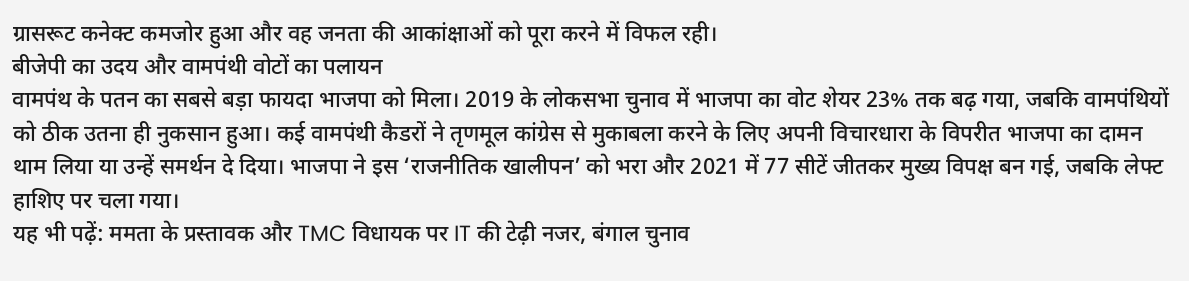ग्रासरूट कनेक्ट कमजोर हुआ और वह जनता की आकांक्षाओं को पूरा करने में विफल रही।
बीजेपी का उदय और वामपंथी वोटों का पलायन
वामपंथ के पतन का सबसे बड़ा फायदा भाजपा को मिला। 2019 के लोकसभा चुनाव में भाजपा का वोट शेयर 23% तक बढ़ गया, जबकि वामपंथियों को ठीक उतना ही नुकसान हुआ। कई वामपंथी कैडरों ने तृणमूल कांग्रेस से मुकाबला करने के लिए अपनी विचारधारा के विपरीत भाजपा का दामन थाम लिया या उन्हें समर्थन दे दिया। भाजपा ने इस ‘राजनीतिक खालीपन’ को भरा और 2021 में 77 सीटें जीतकर मुख्य विपक्ष बन गई, जबकि लेफ्ट हाशिए पर चला गया।
यह भी पढ़ें: ममता के प्रस्तावक और TMC विधायक पर IT की टेढ़ी नजर, बंगाल चुनाव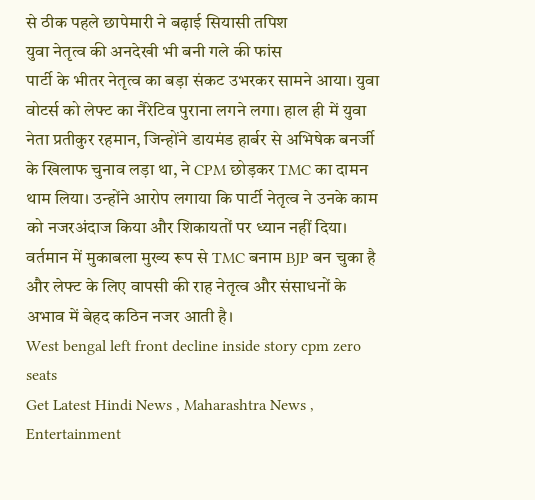से ठीक पहले छापेमारी ने बढ़ाई सियासी तपिश
युवा नेतृत्व की अनदेखी भी बनी गले की फांस
पार्टी के भीतर नेतृत्व का बड़ा संकट उभरकर सामने आया। युवा वोटर्स को लेफ्ट का नैरेटिव पुराना लगने लगा। हाल ही में युवा नेता प्रतीकुर रहमान, जिन्होंने डायमंड हार्बर से अभिषेक बनर्जी के खिलाफ चुनाव लड़ा था, ने CPM छोड़कर TMC का दामन थाम लिया। उन्होंने आरोप लगाया कि पार्टी नेतृत्व ने उनके काम को नजरअंदाज किया और शिकायतों पर ध्यान नहीं दिया। वर्तमान में मुकाबला मुख्य रूप से TMC बनाम BJP बन चुका है और लेफ्ट के लिए वापसी की राह नेतृत्व और संसाधनों के अभाव में बेहद कठिन नजर आती है।
West bengal left front decline inside story cpm zero seats
Get Latest Hindi News , Maharashtra News , Entertainment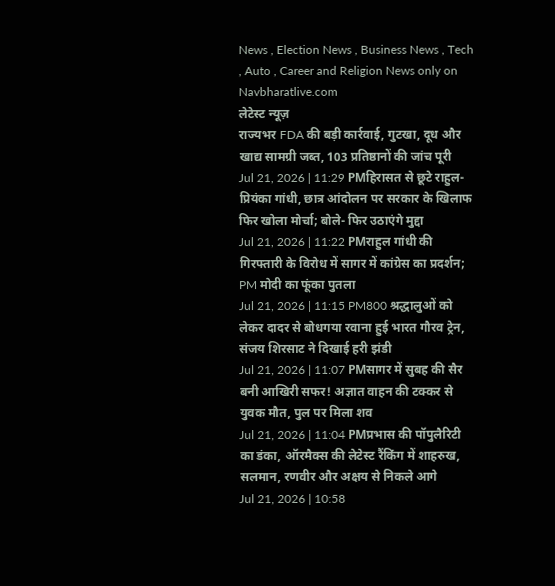News , Election News , Business News , Tech , Auto , Career and Religion News only on Navbharatlive.com
लेटेस्ट न्यूज़
राज्यभर FDA की बड़ी कार्रवाई, गुटखा, दूध और खाद्य सामग्री जब्त, 103 प्रतिष्ठानों की जांच पूरी
Jul 21, 2026 | 11:29 PMहिरासत से छूटे राहुल-प्रियंका गांधी, छात्र आंदोलन पर सरकार के खिलाफ फिर खोला मोर्चा; बोले- फिर उठाएंगे मुद्दा
Jul 21, 2026 | 11:22 PMराहुल गांधी की गिरफ्तारी के विरोध में सागर में कांग्रेस का प्रदर्शन; PM मोदी का फूंका पुतला
Jul 21, 2026 | 11:15 PM800 श्रद्धालुओं को लेकर दादर से बोधगया रवाना हुई भारत गौरव ट्रेन, संजय शिरसाट ने दिखाई हरी झंडी
Jul 21, 2026 | 11:07 PMसागर में सुबह की सैर बनी आखिरी सफर! अज्ञात वाहन की टक्कर से युवक मौत, पुल पर मिला शव
Jul 21, 2026 | 11:04 PMप्रभास की पॉपुलैरिटी का डंका, ऑरमैक्स की लेटेस्ट रैंकिंग में शाहरुख, सलमान, रणवीर और अक्षय से निकले आगे
Jul 21, 2026 | 10:58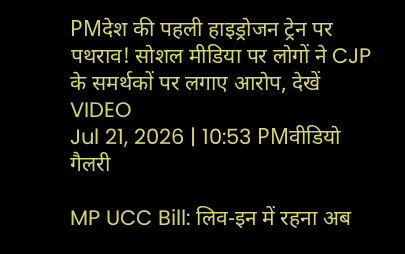PMदेश की पहली हाइड्रोजन ट्रेन पर पथराव! सोशल मीडिया पर लोगों ने CJP के समर्थकों पर लगाए आरोप, देखें VIDEO
Jul 21, 2026 | 10:53 PMवीडियो गैलरी

MP UCC Bill: लिव-इन में रहना अब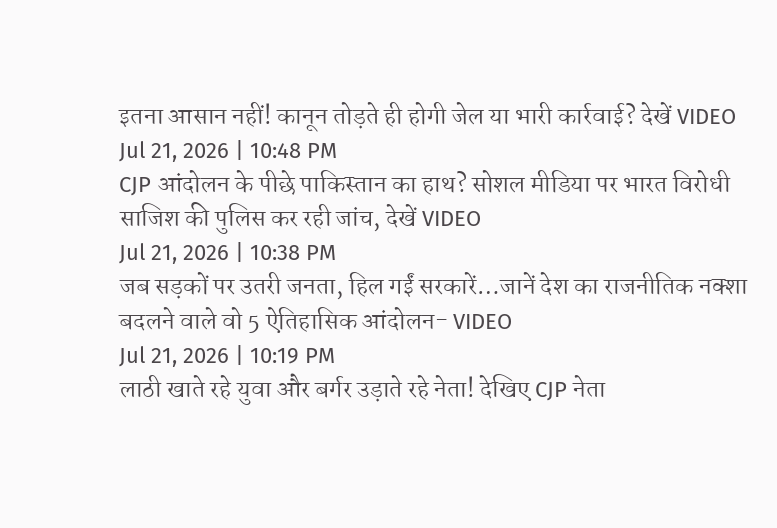इतना आसान नहीं! कानून तोड़ते ही होगी जेल या भारी कार्रवाई? देखें VIDEO
Jul 21, 2026 | 10:48 PM
CJP आंदोलन के पीछे पाकिस्तान का हाथ? सोशल मीडिया पर भारत विरोधी साजिश की पुलिस कर रही जांच, देखें VIDEO
Jul 21, 2026 | 10:38 PM
जब सड़कों पर उतरी जनता, हिल गईं सरकारें…जानें देश का राजनीतिक नक्शा बदलने वाले वो 5 ऐतिहासिक आंदोलन- VIDEO
Jul 21, 2026 | 10:19 PM
लाठी खाते रहे युवा और बर्गर उड़ाते रहे नेता! देखिए CJP नेता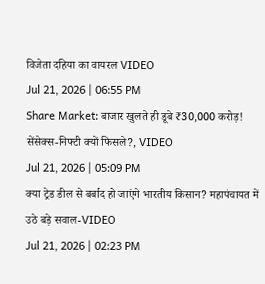विजेता दहिया का वायरल VIDEO
Jul 21, 2026 | 06:55 PM
Share Market: बाजार खुलते ही डूबे ₹30,000 करोड़! सेंसेक्स-निफ्टी क्यों फिसले?, VIDEO
Jul 21, 2026 | 05:09 PM
क्या ट्रेड डील से बर्बाद हो जाएंगे भारतीय किसान? महापंचायत में उठे बड़े सवाल-VIDEO
Jul 21, 2026 | 02:23 PM